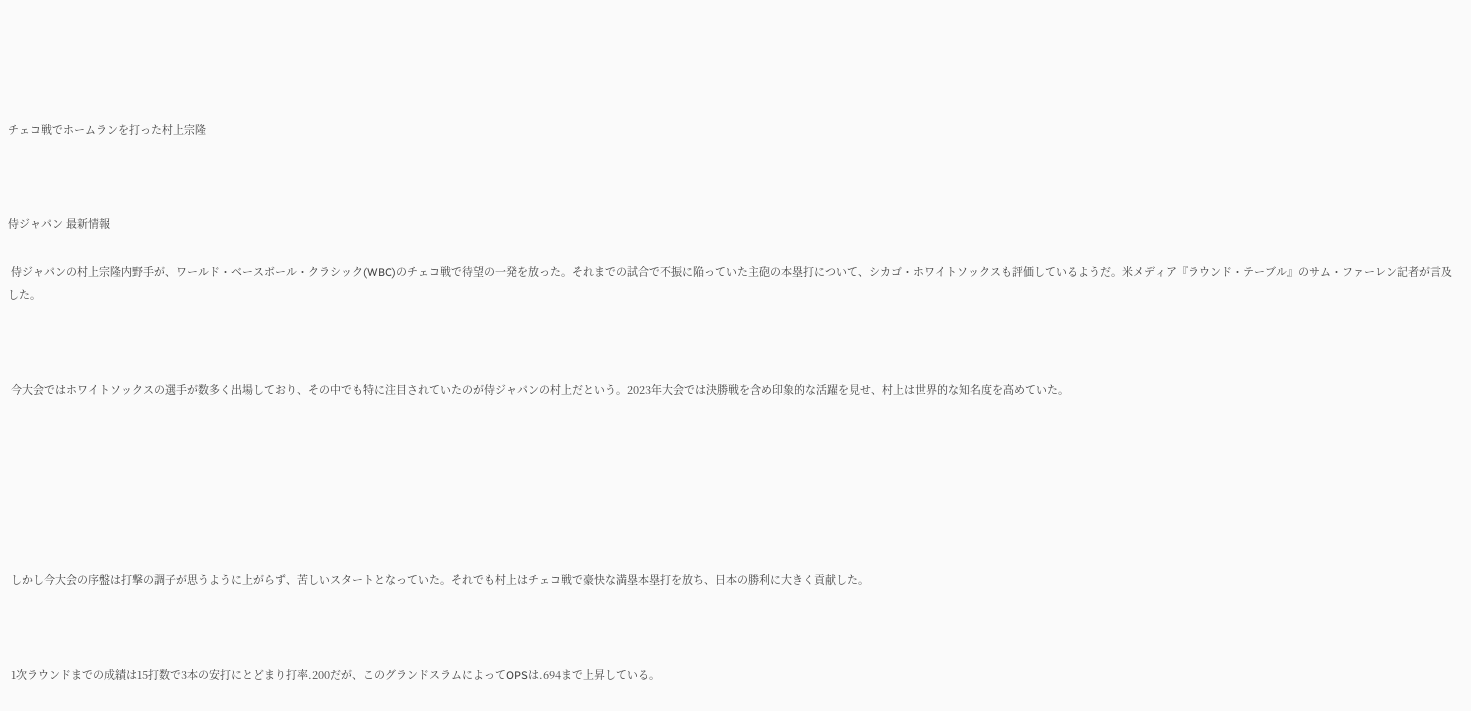チェコ戦でホームランを打った村上宗隆



侍ジャパン 最新情報

 侍ジャパンの村上宗隆内野手が、ワールド・ベースボール・クラシック(WBC)のチェコ戦で待望の一発を放った。それまでの試合で不振に陥っていた主砲の本塁打について、シカゴ・ホワイトソックスも評価しているようだ。米メディア『ラウンド・テーブル』のサム・ファーレン記者が言及した。



 今大会ではホワイトソックスの選手が数多く出場しており、その中でも特に注目されていたのが侍ジャパンの村上だという。2023年大会では決勝戦を含め印象的な活躍を見せ、村上は世界的な知名度を高めていた。







 しかし今大会の序盤は打撃の調子が思うように上がらず、苦しいスタートとなっていた。それでも村上はチェコ戦で豪快な満塁本塁打を放ち、日本の勝利に大きく貢献した。



 1次ラウンドまでの成績は15打数で3本の安打にとどまり打率.200だが、このグランドスラムによってOPSは.694まで上昇している。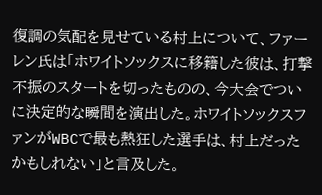復調の気配を見せている村上について、ファーレン氏は「ホワイトソックスに移籍した彼は、打撃不振のスタートを切ったものの、今大会でついに決定的な瞬間を演出した。ホワイトソックスファンがWBCで最も熱狂した選手は、村上だったかもしれない」と言及した。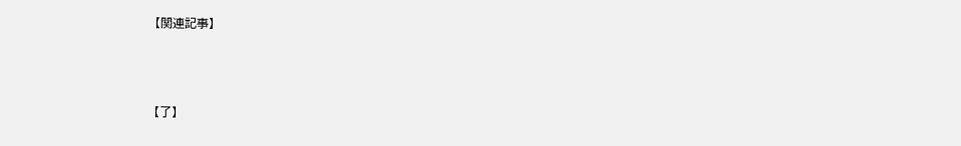【関連記事】



【了】